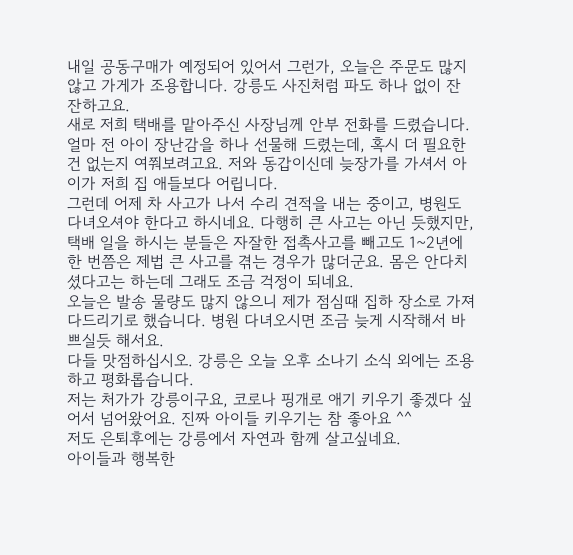내일 공동구매가 예정되어 있어서 그런가, 오늘은 주문도 많지 않고 가게가 조용합니다. 강릉도 사진처럼 파도 하나 없이 잔잔하고요.
새로 저희 택배를 맡아주신 사장님께 안부 전화를 드렸습니다. 얼마 전 아이 장난감을 하나 선물해 드렸는데, 혹시 더 필요한 건 없는지 여쭤보려고요. 저와 동갑이신데 늦장가를 가셔서 아이가 저희 집 애들보다 어립니다.
그런데 어제 차 사고가 나서 수리 견적을 내는 중이고, 병원도 다녀오셔야 한다고 하시네요. 다행히 큰 사고는 아닌 듯했지만, 택배 일을 하시는 분들은 자잘한 접촉사고를 빼고도 1~2년에 한 번쯤은 제법 큰 사고를 겪는 경우가 많더군요. 몸은 안다치셨다고는 하는데 그래도 조금 걱정이 되네요.
오늘은 발송 물량도 많지 않으니 제가 점심때 집하 장소로 가져다드리기로 했습니다. 병원 다녀오시면 조금 늦게 시작해서 바쁘실듯 해서요.
다들 맛점하십시오. 강릉은 오늘 오후 소나기 소식 외에는 조용하고 평화롭습니다.
저는 처가가 강릉이구요, 코로나 핑개로 애기 키우기 좋겠다 싶어서 넘어왔어요. 진짜 아이들 키우기는 참 좋아요 ^^
저도 은퇴후에는 강릉에서 자연과 함께 살고싶네요.
아이들과 행복한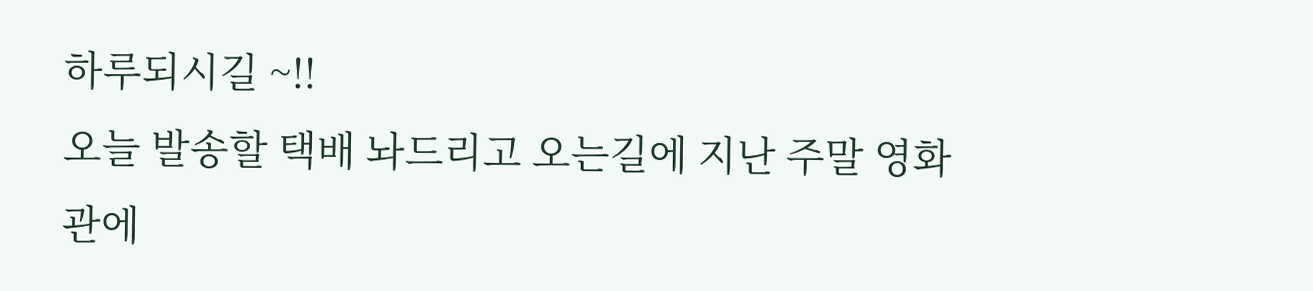하루되시길 ~!!
오늘 발송할 택배 놔드리고 오는길에 지난 주말 영화관에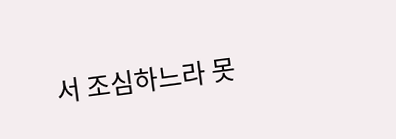서 조심하느라 못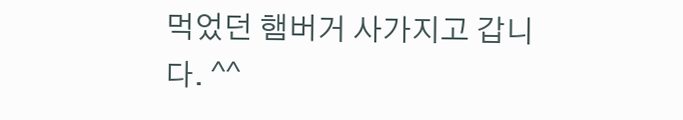먹었던 햄버거 사가지고 갑니다. ^^